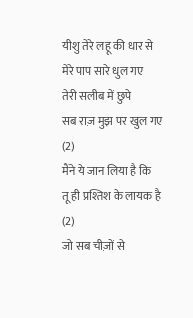यीशु तेरे लहू की धार से
मेरे पाप सारे धुल गए
तेरी सलीब में छुपे
सब राज़ मुझ पर खुल गए (2)
मैंने ये जान लिया है कि
तू ही प्रश्तिश के लायक है (2)
जो सब चीज़ों से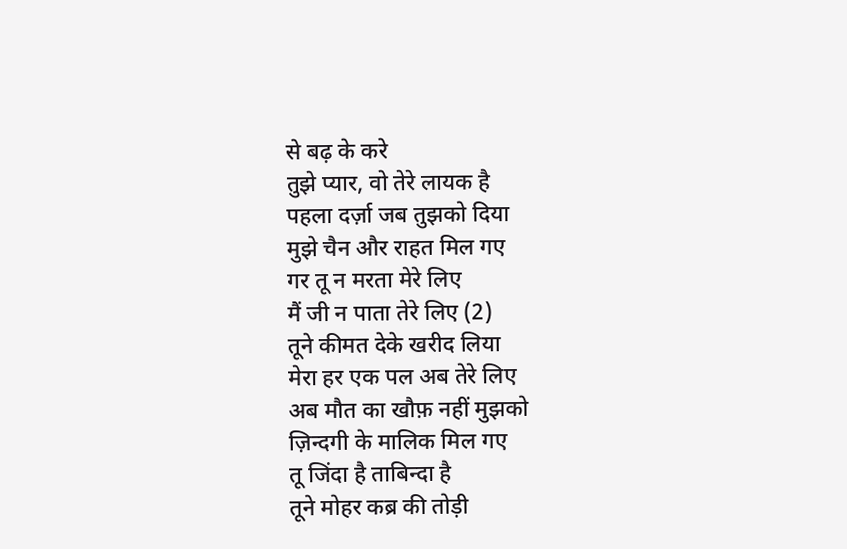से बढ़ के करे
तुझे प्यार, वो तेरे लायक है
पहला दर्ज़ा जब तुझको दिया
मुझे चैन और राहत मिल गए
गर तू न मरता मेरे लिए
मैं जी न पाता तेरे लिए (2)
तूने कीमत देके खरीद लिया
मेरा हर एक पल अब तेरे लिए
अब मौत का खौफ़ नहीं मुझको
ज़िन्दगी के मालिक मिल गए
तू जिंदा है ताबिन्दा है
तूने मोहर कब्र की तोड़ी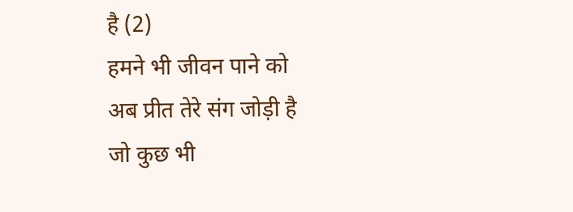है (2)
हमने भी जीवन पाने को
अब प्रीत तेरे संग जोड़ी है
जो कुछ भी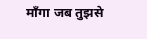माँगा जब तुझसे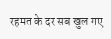रहमत के दर सब खुल गए